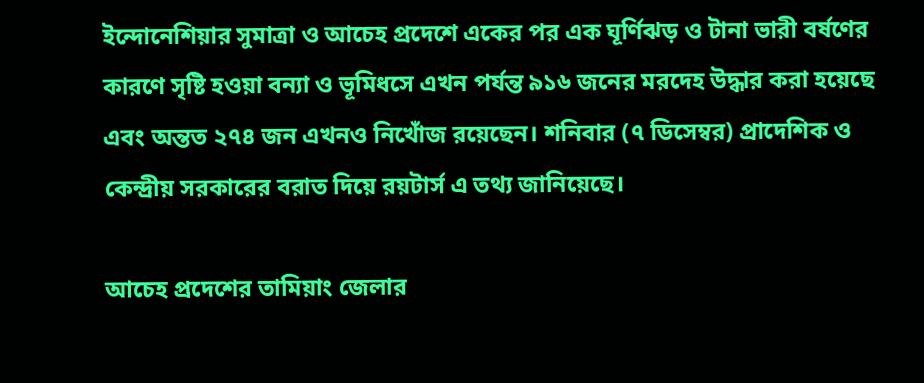ইন্দোনেশিয়ার সুমাত্রা ও আচেহ প্রদেশে একের পর এক ঘূর্ণিঝড় ও টানা ভারী বর্ষণের কারণে সৃষ্টি হওয়া বন্যা ও ভূমিধসে এখন পর্যন্ত ৯১৬ জনের মরদেহ উদ্ধার করা হয়েছে এবং অন্তত ২৭৪ জন এখনও নিখোঁজ রয়েছেন। শনিবার (৭ ডিসেম্বর) প্রাদেশিক ও কেন্দ্রীয় সরকারের বরাত দিয়ে রয়টার্স এ তথ্য জানিয়েছে।

আচেহ প্রদেশের তামিয়াং জেলার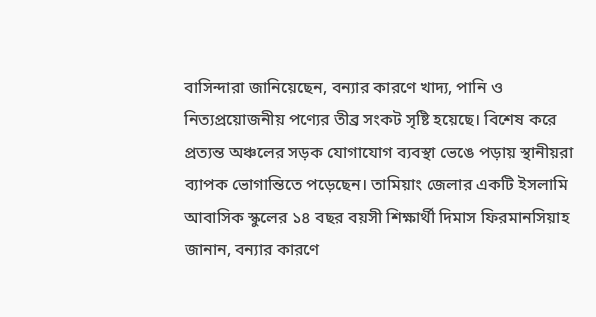বাসিন্দারা জানিয়েছেন, বন্যার কারণে খাদ্য, পানি ও নিত্যপ্রয়োজনীয় পণ্যের তীব্র সংকট সৃষ্টি হয়েছে। বিশেষ করে প্রত্যন্ত অঞ্চলের সড়ক যোগাযোগ ব্যবস্থা ভেঙে পড়ায় স্থানীয়রা ব্যাপক ভোগান্তিতে পড়েছেন। তামিয়াং জেলার একটি ইসলামি আবাসিক স্কুলের ১৪ বছর বয়সী শিক্ষার্থী দিমাস ফিরমানসিয়াহ জানান, বন্যার কারণে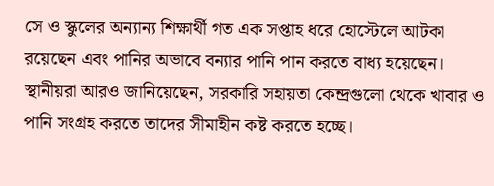সে ও স্কুলের অন্যান্য শিক্ষার্থী গত এক সপ্তাহ ধরে হোস্টেলে আটকা রয়েছেন এবং পানির অভাবে বন্যার পানি পান করতে বাধ্য হয়েছেন।
স্থানীয়রা আরও জানিয়েছেন, সরকারি সহায়তা কেন্দ্রগুলো থেকে খাবার ও পানি সংগ্রহ করতে তাদের সীমাহীন কষ্ট করতে হচ্ছে।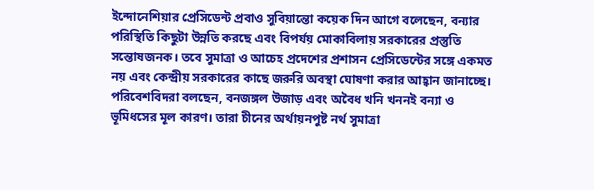ইন্দোনেশিয়ার প্রেসিডেন্ট প্রবাও সুবিয়ান্তো কয়েক দিন আগে বলেছেন, বন্যার পরিস্থিতি কিছুটা উন্নতি করছে এবং বিপর্যয় মোকাবিলায় সরকারের প্রস্তুতি সন্তোষজনক। তবে সুমাত্রা ও আচেহ প্রদেশের প্রশাসন প্রেসিডেন্টের সঙ্গে একমত নয় এবং কেন্দ্রীয় সরকারের কাছে জরুরি অবস্থা ঘোষণা করার আহ্বান জানাচ্ছে।
পরিবেশবিদরা বলছেন, বনজঙ্গল উজাড় এবং অবৈধ খনি খননই বন্যা ও ভূমিধসের মূল কারণ। তারা চীনের অর্থায়নপুষ্ট নর্থ সুমাত্রা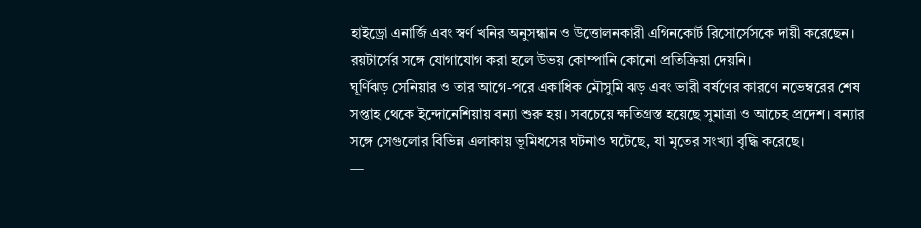হাইড্রো এনার্জি এবং স্বর্ণ খনির অনুসন্ধান ও উত্তোলনকারী এগিনকোর্ট রিসোর্সেসকে দায়ী করেছেন। রয়টার্সের সঙ্গে যোগাযোগ করা হলে উভয় কোম্পানি কোনো প্রতিক্রিয়া দেয়নি।
ঘূর্ণিঝড় সেনিয়ার ও তার আগে-পরে একাধিক মৌসুমি ঝড় এবং ভারী বর্ষণের কারণে নভেম্বরের শেষ সপ্তাহ থেকে ইন্দোনেশিয়ায় বন্যা শুরু হয়। সবচেয়ে ক্ষতিগ্রস্ত হয়েছে সুমাত্রা ও আচেহ প্রদেশ। বন্যার সঙ্গে সেগুলোর বিভিন্ন এলাকায় ভূমিধসের ঘটনাও ঘটেছে, যা মৃতের সংখ্যা বৃদ্ধি করেছে।
—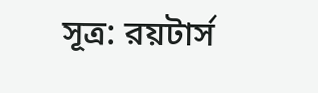সূত্র: রয়টার্স